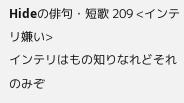Hideの俳句・短歌 209 <インテリ嫌い>
インテリはもの知りなれどそれのみぞ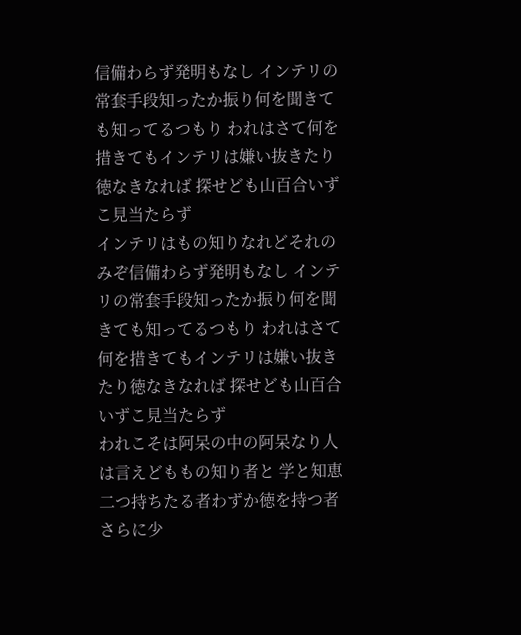信備わらず発明もなし インテリの常套手段知ったか振り何を聞きても知ってるつもり われはさて何を措きてもインテリは嫌い抜きたり徳なきなれば 探せども山百合いずこ見当たらず
インテリはもの知りなれどそれのみぞ信備わらず発明もなし インテリの常套手段知ったか振り何を聞きても知ってるつもり われはさて何を措きてもインテリは嫌い抜きたり徳なきなれば 探せども山百合いずこ見当たらず
われこそは阿呆の中の阿呆なり人は言えどももの知り者と 学と知恵二つ持ちたる者わずか徳を持つ者さらに少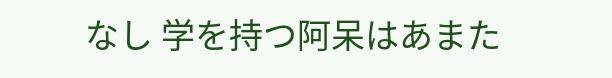なし 学を持つ阿呆はあまた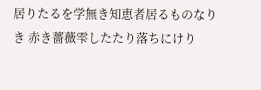居りたるを学無き知恵者居るものなりき 赤き薔薇雫したたり落ちにけり